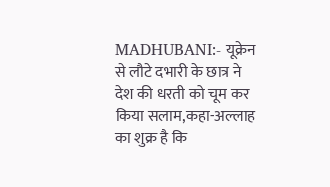MADHUBANI:- यूक्रेन से लौटे दभारी के छात्र ने देश की धरती को चूम कर किया सलाम,कहा-अल्लाह का शुक्र है कि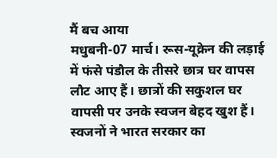मैं बच आया
मधुबनी-07 मार्च। रूस-यूक्रेन की लड़ाई में फंसे पंडौल के तीसरे छात्र घर वापस लौट आए हैं। छात्रों की सकुशल घर वापसी पर उनके स्वजन बेहद खुश हैं। स्वजनों ने भारत सरकार का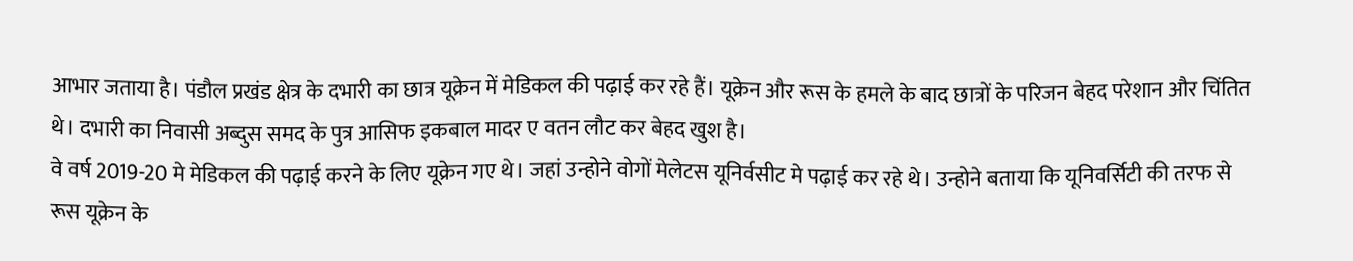आभार जताया है। पंडौल प्रखंड क्षेत्र के दभारी का छात्र यूक्रेन में मेडिकल की पढ़ाई कर रहे हैं। यूक्रेन और रूस के हमले के बाद छात्रों के परिजन बेहद परेशान और चिंतित थे। दभारी का निवासी अब्दुस समद के पुत्र आसिफ इकबाल मादर ए वतन लौट कर बेहद खुश है।
वे वर्ष 2019-20 मे मेडिकल की पढ़ाई करने के लिए यूक्रेन गए थे। जहां उन्होने वोगों मेलेटस यूनिर्वसीट मे पढ़ाई कर रहे थे। उन्होने बताया कि यूनिवर्सिटी की तरफ से रूस यूक्रेन के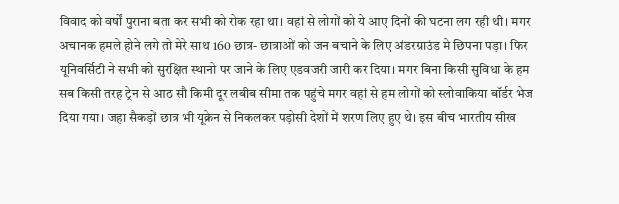विवाद को वर्षों पुराना बता कर सभी को रोक रहा था। वहां से लोगों को ये आए दिनों की घटना लग रही थी। मगर अचानक हमले होने लगे तो मेरे साथ 160 छात्र- छात्राओं को जन बचाने के लिए अंडरग्राउंड मे छिपना पड़ा। फिर यूनिवर्सिटी ने सभी को सुरक्षित स्थानो पर जाने के लिए एडवजरी जारी कर दिया। मगर बिना किसी सुविधा के हम सब किसी तरह ट्रेन से आठ सौ किमी दूर लबीब सीमा तक पहुंचे मगर वहां से हम लोगों को स्लोवाकिया बॉर्डर भेज दिया गया। जहा सैकड़ों छात्र भी यूक्रेन से निकलकर पड़ोसी देशों में शरण लिए हुए थे। इस बीच भारतीय सीख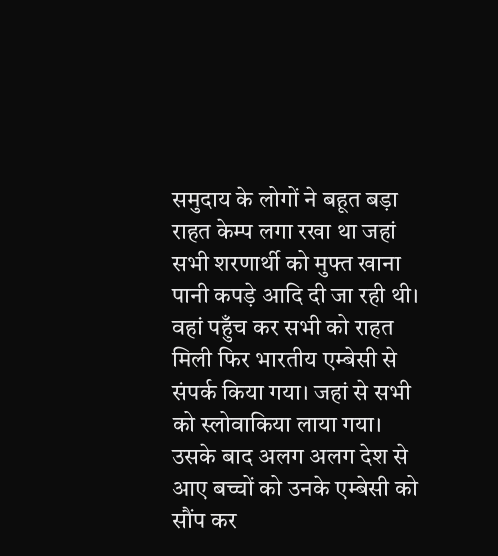समुदाय के लोगों ने बहूत बड़ा राहत केम्प लगा रखा था जहां सभी शरणार्थी को मुफ्त खाना पानी कपड़े आदि दी जा रही थी। वहां पहुँच कर सभी को राहत मिली फिर भारतीय एम्बेसी से संपर्क किया गया। जहां से सभी को स्लोवाकिया लाया गया। उसके बाद अलग अलग देश से आए बच्चों को उनके एम्बेसी को सौंप कर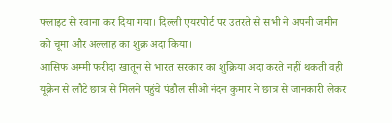फ्लाइट से रवाना कर दिया गया। दिल्ली एयरपोर्ट पर उतरते से सभी ने अपनी जमीन को चूमा और अल्लाह का शुक्र अदा किया।
आसिफ अम्मी फरीदा खातून से भारत सरकार का शुक्रिया अदा करते नहीं थकती वही यूक्रेन से लौटे छात्र से मिलने पहुंचे पंडौल सीओ नंदन कुमार ने छात्र से जानकारी लेकर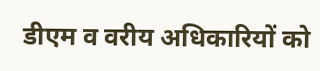डीएम व वरीय अधिकारियों को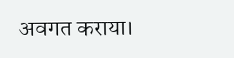अवगत कराया।